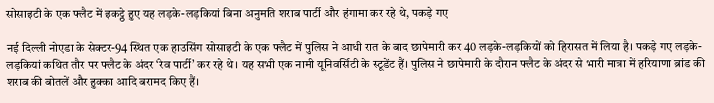सोसाइटी के एक फ्लैट में इकट्ठे हुए यह लड़के-लड़कियां बिना अनुमति शराब पार्टी और हंगामा कर रहे थे, पकड़े गए

नई दिल्ली नोएडा के सेक्टर-94 स्थित एक हाउसिंग सोसाइटी के एक फ्लैट में पुलिस ने आधी रात के बाद छापेमारी कर 40 लड़के-लड़कियों को हिरासत में लिया है। पकड़े गए लड़के-लड़कियां कथित तौर पर फ्लैट के अंदर ‘रेव पार्टी’ कर रहे थे। यह सभी एक नामी यूनिवर्सिटी के स्टूडेंट हैं। पुलिस ने छापेमारी के दौरान फ्लैट के अंदर से भारी मात्रा में हरियाणा ब्रांड की शराब की बोतलें और हुक्का आदि बरामद किए हैं।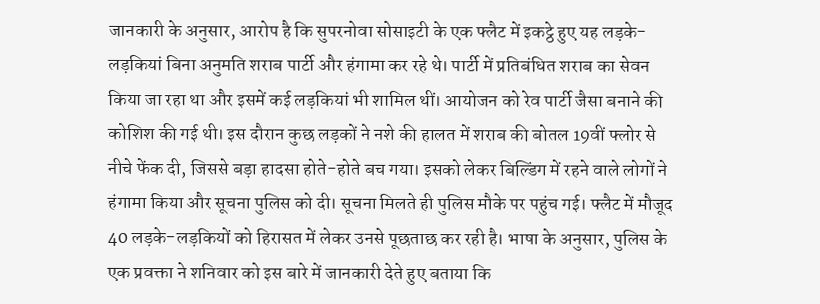जानकारी के अनुसार, आरोप है कि सुपरनोवा सोसाइटी के एक फ्लैट में इकट्ठे हुए यह लड़के-लड़कियां बिना अनुमति शराब पार्टी और हंगामा कर रहे थे। पार्टी में प्रतिबंधित शराब का सेवन किया जा रहा था और इसमें कई लड़कियां भी शामिल थीं। आयोजन को रेव पार्टी जैसा बनाने की कोशिश की गई थी। इस दौरान कुछ लड़कों ने नशे की हालत में शराब की बोतल 19वीं फ्लोर से नीचे फेंक दी, जिससे बड़ा हादसा होते-होते बच गया। इसको लेकर बिल्डिंग में रहने वाले लोगों ने हंगामा किया और सूचना पुलिस को दी। सूचना मिलते ही पुलिस मौके पर पहुंच गई। फ्लैट में मौजूद 40 लड़के-लड़कियों को हिरासत में लेकर उनसे पूछताछ कर रही है। भाषा के अनुसार, पुलिस के एक प्रवक्ता ने शनिवार को इस बारे में जानकारी देते हुए बताया कि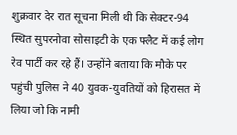शुक्रवार देर रात सूचना मिली थी कि सेक्टर-94 स्थित सुपरनोवा सोसाइटी के एक फ्लैट में कई लोग रेव पार्टी कर रहे हैं। उन्होंने बताया कि मौके पर पहुंची पुलिस ने 40 युवक-युवतियों को हिरासत में लिया जो कि नामी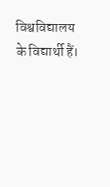विश्वविद्यालय के विद्यार्थी हैं।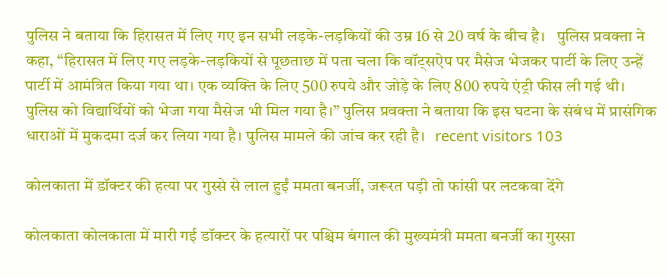पुलिस ने बताया कि हिरासत में लिए गए इन सभी लड़के-लड़कियों की उम्र 16 से 20 वर्ष के बीच है।   पुलिस प्रवक्ता ने कहा, ‘‘हिरासत में लिए गए लड़के-लड़कियों से पूछताछ में पता चला कि वॉट्सऐप पर मैसेज भेजकर पार्टी के लिए उन्हें पार्टी में आमंत्रित किया गया था। एक व्यक्ति के लिए 500 रुपये और जोड़े के लिए 800 रुपये एंट्री फीस ली गई थी। पुलिस को विद्यार्थियों को भेजा गया मैसेज भी मिल गया है।’’ पुलिस प्रवक्ता ने बताया कि इस घटना के संबंध में प्रासंगिक धाराओं में मुकदमा दर्ज कर लिया गया है। पुलिस मामले की जांच कर रही है।   recent visitors 103

कोलकाता में डॉक्टर की हत्या पर गुस्से से लाल हुईं ममता बनर्जी, जरूरत पड़ी तो फांसी पर लटकवा देंगे

कोलकाता कोलकाता में मारी गई डॉक्टर के हत्यारों पर पश्चिम बंगाल की मुख्यमंत्री ममता बनर्जी का गुस्सा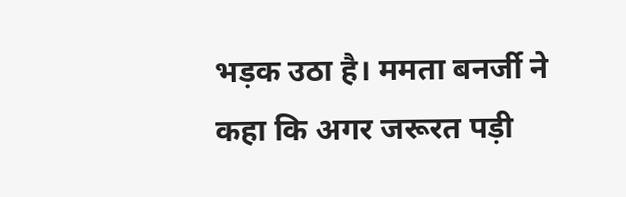भड़क उठा है। ममता बनर्जी ने कहा कि अगर जरूरत पड़ी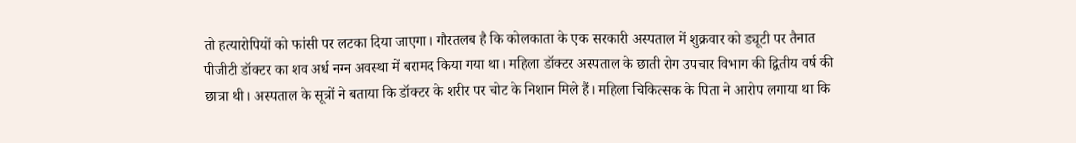तो हत्यारोपियों को फांसी पर लटका दिया जाएगा। गौरतलब है कि कोलकाता के एक सरकारी अस्पताल में शुक्रवार को ड्यूटी पर तैनात पीजीटी डॉक्टर का शव अर्ध नग्न अवस्था में बरामद किया गया था। महिला डॉक्टर अस्पताल के छाती रोग उपचार विभाग की द्वितीय वर्ष की छात्रा थी। अस्पताल के सूत्रों ने बताया कि डॉक्टर के शरीर पर चोट के निशान मिले हैं। महिला चिकित्सक के पिता ने आरोप लगाया था कि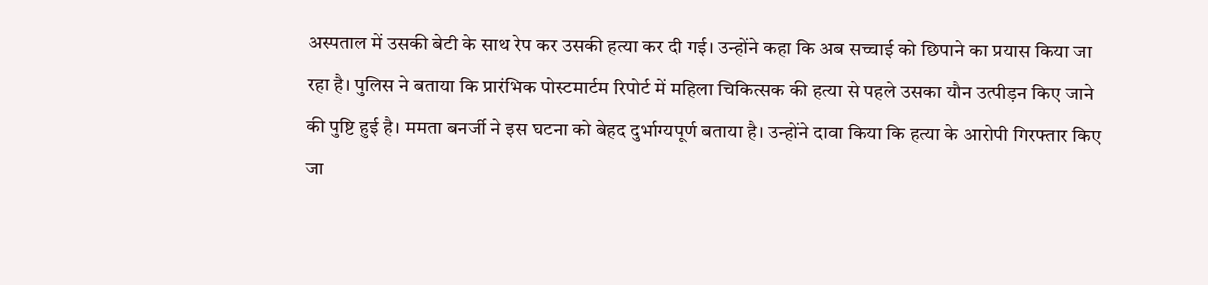अस्पताल में उसकी बेटी के साथ रेप कर उसकी हत्या कर दी गई। उन्होंने कहा कि अब सच्चाई को छिपाने का प्रयास किया जा रहा है। पुलिस ने बताया कि प्रारंभिक पोस्टमार्टम रिपोर्ट में महिला चिकित्सक की हत्या से पहले उसका यौन उत्पीड़न किए जाने की पुष्टि हुई है। ममता बनर्जी ने इस घटना को बेहद दुर्भाग्यपूर्ण बताया है। उन्होंने दावा किया कि हत्या के आरोपी गिरफ्तार किए जा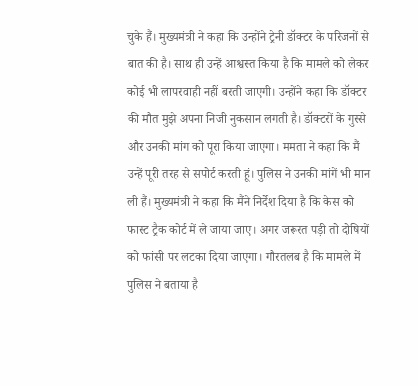चुके हैं। मुख्यमंत्री ने कहा कि उन्होंने ट्रेनी डॉक्टर के परिजनों से बात की है। साथ ही उन्हें आश्वस्त किया है कि मामले को लेकर कोई भी लापरवाही नहीं बरती जाएगी। उन्होंने कहा कि डॉक्टर की मौत मुझे अपना निजी नुकसान लगती है। डॉक्टरों के गुस्से और उनकी मांग को पूरा किया जाएगा। ममता ने कहा कि मैं उन्हें पूरी तरह से सपोर्ट करती हूं। पुलिस ने उनकी मांगें भी मान ली हैं। मुख्यमंत्री ने कहा कि मैंने निर्देश दिया है कि केस को फास्ट ट्रैक कोर्ट में ले जाया जाए। अगर जरूरत पड़ी तो दोषियों को फांसी पर लटका दिया जाएगा। गौरतलब है कि मामले में पुलिस ने बताया है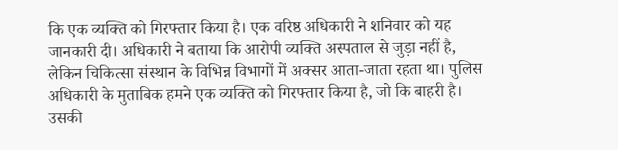कि एक व्यक्ति को गिरफ्तार किया है। एक वरिष्ठ अधिकारी ने शनिवार को यह जानकारी दी। अधिकारी ने बताया कि आरोपी व्यक्ति अस्पताल से जुड़ा नहीं है, लेकिन चिकित्सा संस्थान के विभिन्न विभागों में अक्सर आता-जाता रहता था। पुलिस अधिकारी के मुताबिक हमने एक व्यक्ति को गिरफ्तार किया है, जो कि बाहरी है। उसकी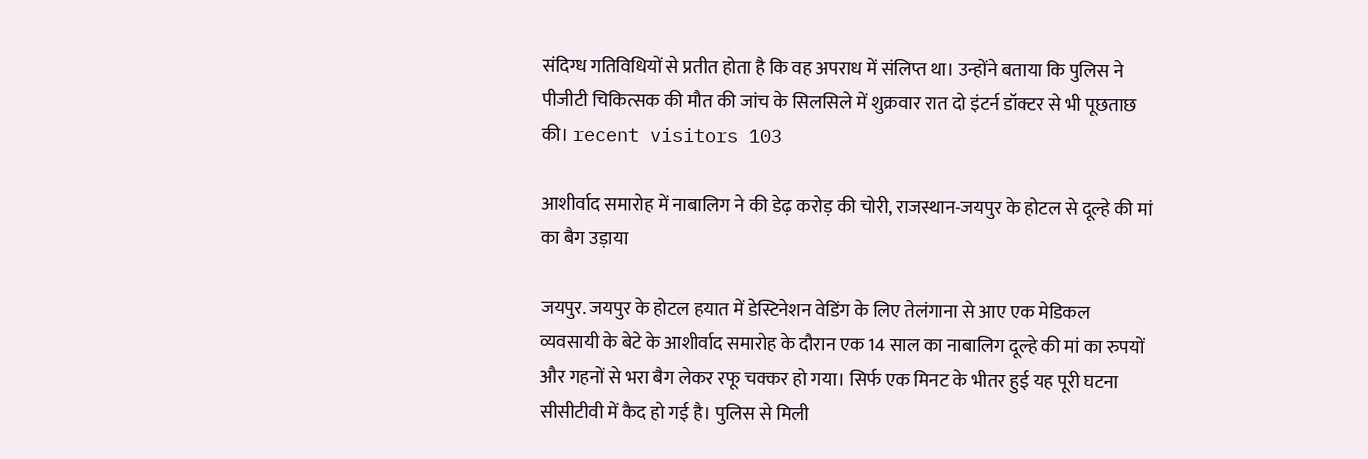संदिग्ध गतिविधियों से प्रतीत होता है कि वह अपराध में संलिप्त था। उन्होंने बताया कि पुलिस ने पीजीटी चिकित्सक की मौत की जांच के सिलसिले में शुक्रवार रात दो इंटर्न डॉक्टर से भी पूछताछ की। recent visitors 103

आशीर्वाद समारोह में नाबालिग ने की डेढ़ करोड़ की चोरी, राजस्थान-जयपुर के होटल से दूल्हे की मां का बैग उड़ाया

जयपुर. जयपुर के होटल हयात में डेस्टिनेशन वेडिंग के लिए तेलंगाना से आए एक मेडिकल व्यवसायी के बेटे के आशीर्वाद समारोह के दौरान एक 14 साल का नाबालिग दूल्हे की मां का रुपयों और गहनों से भरा बैग लेकर रफू चक्कर हो गया। सिर्फ एक मिनट के भीतर हुई यह पूरी घटना सीसीटीवी में कैद हो गई है। पुलिस से मिली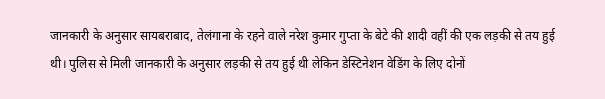जानकारी के अनुसार सायबराबाद, तेलंगाना के रहने वाले नरेश कुमार गुप्ता के बेटे की शादी वहीं की एक लड़की से तय हुई थी। पुलिस से मिली जानकारी के अनुसार लड़की से तय हुई थी लेकिन डेस्टिनेशन वेडिंग के लिए दोनों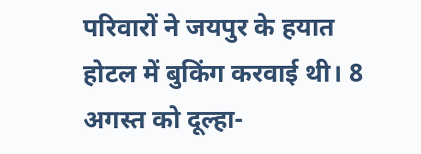परिवारों ने जयपुर के हयात होटल में बुकिंग करवाई थी। 8 अगस्त को दूल्हा-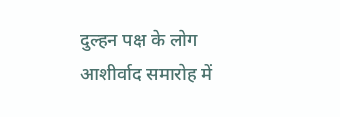दुल्हन पक्ष के लोग आशीर्वाद समारोह में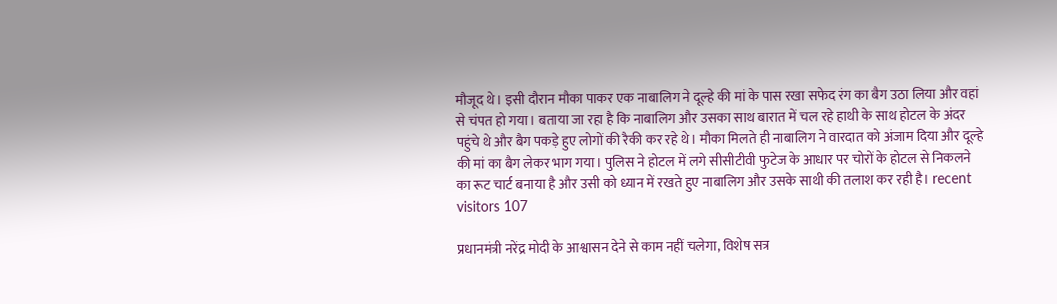मौजूद थे। इसी दौरान मौका पाकर एक नाबालिग ने दूल्हे की मां के पास रखा सफेद रंग का बैग उठा लिया और वहां से चंपत हो गया। बताया जा रहा है कि नाबालिग और उसका साथ बारात में चल रहे हाथी के साथ होटल के अंदर पहुंचे थे और बैग पकड़े हुए लोगों की रैकी कर रहे थे। मौका मिलते ही नाबालिग ने वारदात को अंजाम दिया और दूल्हे की मां का बैग लेकर भाग गया। पुलिस ने होटल में लगे सीसीटीवी फुटेज के आधार पर चोरों के होटल से निकलने का रूट चार्ट बनाया है और उसी को ध्यान में रखते हुए नाबालिग और उसके साथी की तलाश कर रही है। recent visitors 107

प्रधानमंत्री नरेंद्र मोदी के आश्वासन देने से काम नहीं चलेगा, विशेष सत्र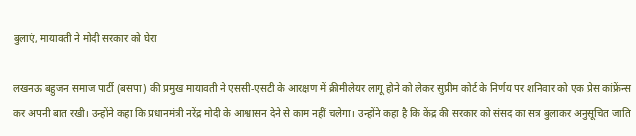बुलाएं, मायावती ने मोदी सरकार को घेरा

लखनऊ बहुजन समाज पार्टी (बसपा) की प्रमुख मायावती ने एससी-एसटी के आरक्षण में क्रीमीलेयर लागू होने को लेकर सुप्रीम कोर्ट के निर्णय पर शनिवार को एक प्रेस कांफ्रेंन्‍स कर अपनी बात रखी। उन्‍होंने कहा कि प्रधानमंत्री नरेंद्र मोदी के आश्वासन देने से काम नहीं चलेगा। उन्होंने कहा है कि केंद्र की सरकार को संसद का सत्र बुलाकर अनुसूचित जाति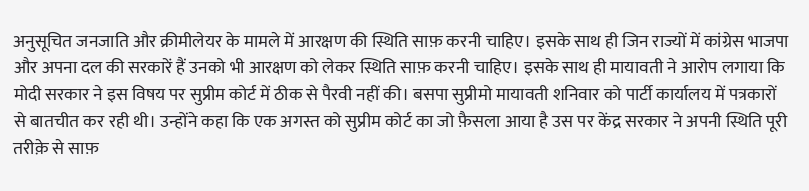अनुसूचित जनजाति और क्रीमीलेयर के मामले में आरक्षण की स्थिति साफ़ करनी चाहिए। इसके साथ ही जिन राज्यों में कांग्रेस भाजपा और अपना दल की सरकारें हैं उनको भी आरक्षण को लेकर स्थिति साफ़ करनी चाहिए। इसके साथ ही मायावती ने आरोप लगाया कि मोदी सरकार ने इस विषय पर सुप्रीम कोर्ट में ठीक से पैरवी नहीं की। बसपा सुप्रीमो मायावती शनिवार को पार्टी कार्यालय में पत्रकारों से बातचीत कर रही थी। उन्होंने कहा कि एक अगस्त को सुप्रीम कोर्ट का जो फ़ैसला आया है उस पर केंद्र सरकार ने अपनी स्थिति पूरी तरीक़े से साफ़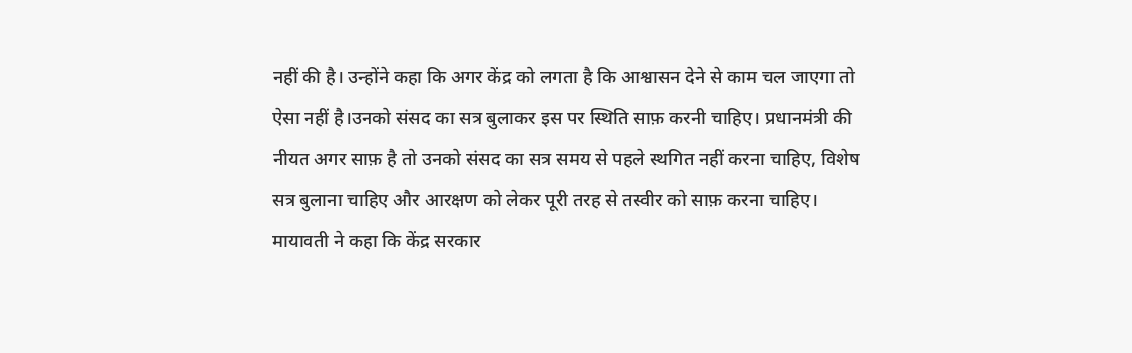नहीं की है। उन्होंने कहा कि अगर केंद्र को लगता है कि आश्वासन देने से काम चल जाएगा तो ऐसा नहीं है।उनको संसद का सत्र बुलाकर इस पर स्थिति साफ़ करनी चाहिए। प्रधानमंत्री की नीयत अगर साफ़ है तो उनको संसद का सत्र समय से पहले स्थगित नहीं करना चाहिए, विशेष सत्र बुलाना चाहिए और आरक्षण को लेकर पूरी तरह से तस्वीर को साफ़ करना चाहिए। मायावती ने कहा कि केंद्र सरकार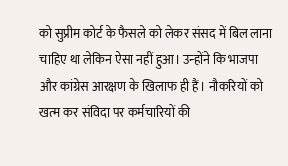को सुप्रीम कोर्ट के फैसले को लेकर संसद में बिल लाना चाहिए था लेकिन ऐसा नहीं हुआ। उन्‍होंने कि भाजपा और कांग्रेस आरक्षण के खिलाफ ही हैं। नौकरियों को खत्‍म कर संविदा पर कर्मचारियों की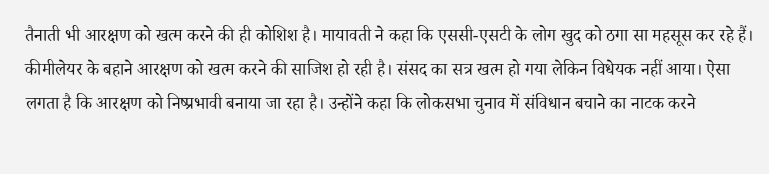तैनाती भी आरक्षण को खत्‍म करने की ही कोशिश है। मायावती ने कहा कि एससी-एसटी के लोग खुद को ठगा सा महसूस कर रहे हैं। कीमीलेयर के बहाने आरक्षण को खत्‍म करने की साजिश हो रही है। संसद का सत्र खत्‍म हो गया लेकिन विधेयक नहीं आया। ऐसा लगता है कि आरक्षण को निष्‍प्रभावी बनाया जा रहा है। उन्होंने कहा कि लोकसभा चुनाव में संविधान बचाने का नाटक करने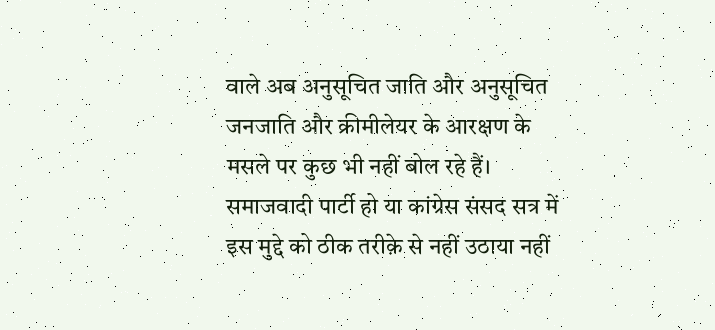वाले अब अनुसूचित जाति और अनुसूचित जनजाति और क्रीमीलेयर के आरक्षण के मसले पर कुछ भी नहीं बोल रहे हैं। समाजवादी पार्टी हो या कांग्रेस संसद सत्र में इस मुद्दे को ठीक तरीक़े से नहीं उठाया नहीं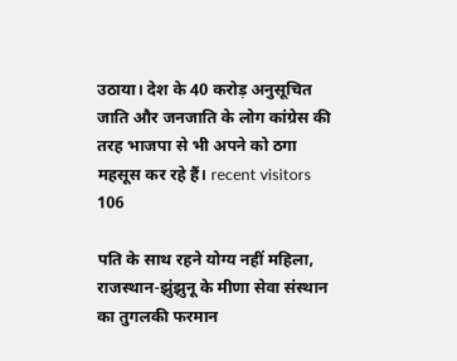उठाया। देश के 40 करोड़ अनुसूचित जाति और जनजाति के लोग कांग्रेस की तरह भाजपा से भी अपने को ठगा महसूस कर रहे हैं। recent visitors 106

पति के साथ रहने योग्य नहीं महिला, राजस्थान-झुंझुनू के मीणा सेवा संस्थान का तुगलकी फरमान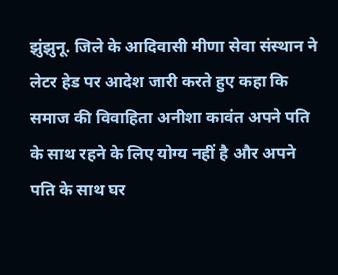झुंझुनू. जिले के आदिवासी मीणा सेवा संस्थान ने लेटर हेड पर आदेश जारी करते हुए कहा कि समाज की विवाहिता अनीशा कावंत अपने पति के साथ रहने के लिए योग्य नहीं है और अपने पति के साथ घर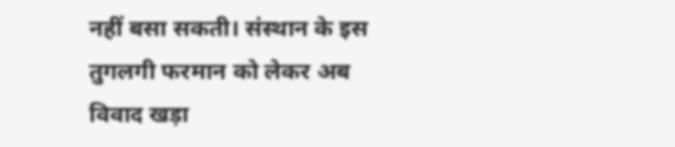नहीं बसा सकती। संस्थान के इस तुगलगी फरमान को लेकर अब विवाद खड़ा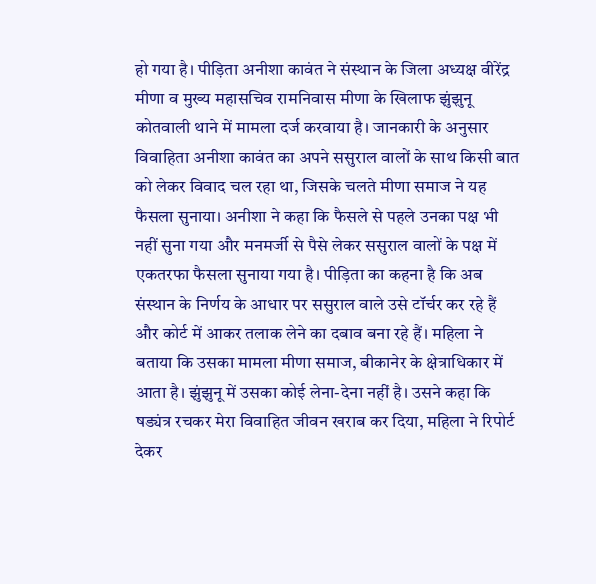हो गया है। पीड़िता अनीशा कावंत ने संस्थान के जिला अध्यक्ष वीरेंद्र मीणा व मुख्य महासचिव रामनिवास मीणा के खिलाफ झुंझुनू कोतवाली थाने में मामला दर्ज करवाया है। जानकारी के अनुसार विवाहिता अनीशा कावंत का अपने ससुराल वालों के साथ किसी बात को लेकर विवाद चल रहा था, जिसके चलते मीणा समाज ने यह फैसला सुनाया। अनीशा ने कहा कि फैसले से पहले उनका पक्ष भी नहीं सुना गया और मनमर्जी से पैसे लेकर ससुराल वालों के पक्ष में एकतरफा फैसला सुनाया गया है। पीड़िता का कहना है कि अब संस्थान के निर्णय के आधार पर ससुराल वाले उसे टॉर्चर कर रहे हैं और कोर्ट में आकर तलाक लेने का दबाव बना रहे हैं। महिला ने बताया कि उसका मामला मीणा समाज, बीकानेर के क्षेत्राधिकार में आता है। झुंझुनू में उसका कोई लेना-देना नहीं है। उसने कहा कि षड्यंत्र रचकर मेरा विवाहित जीवन खराब कर दिया, महिला ने रिपोर्ट देकर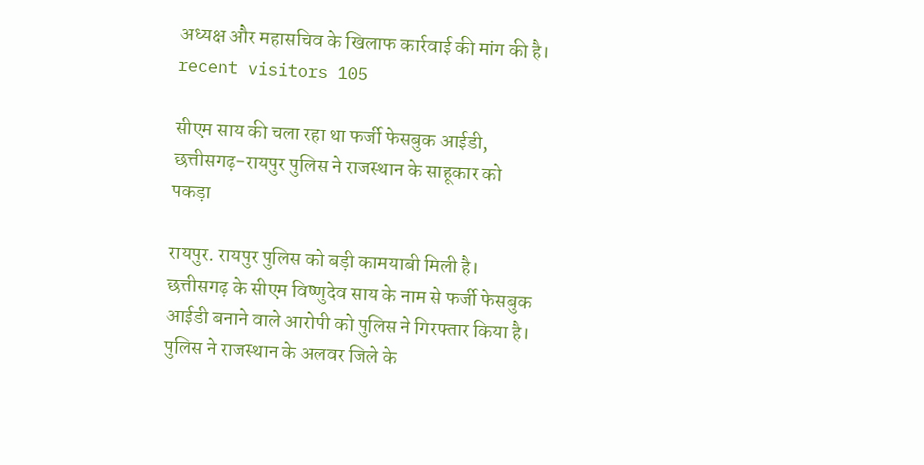अध्यक्ष और महासचिव के खिलाफ कार्रवाई की मांग की है। recent visitors 105

सीएम साय की चला रहा था फर्जी फेसबुक आईडी, छत्तीसगढ़-रायपुर पुलिस ने राजस्थान के साहूकार को पकड़ा

रायपुर. रायपुर पुलिस को बड़ी कामयाबी मिली है। छत्तीसगढ़ के सीएम विष्णुदेव साय के नाम से फर्जी फेसबुक आईडी बनाने वाले आरोपी को पुलिस ने गिरफ्तार किया है। पुलिस ने राजस्थान के अलवर जिले के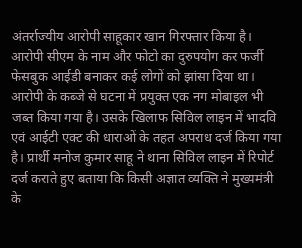अंतर्राज्यीय आरोपी साहूकार खान गिरफ्तार किया है। आरोपी सीएम के नाम और फोटो का दुरुपयोग कर फर्जी फेसबुक आईडी बनाकर कई लोगों को झांसा दिया था। आरोपी के कब्जे से घटना में प्रयुक्त एक नग मोबाइल भी जब्त किया गया है। उसके खिलाफ सिविल लाइन में भादवि एवं आईटी एक्ट की धाराओं के तहत अपराध दर्ज किया गया है। प्रार्थी मनोज कुमार साहू ने थाना सिविल लाइन में रिपोर्ट दर्ज कराते हुए बताया कि किसी अज्ञात व्यक्ति ने मुख्यमंत्री के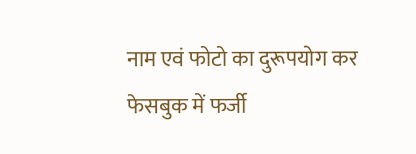नाम एवं फोटो का दुरूपयोग कर फेसबुक में फर्जी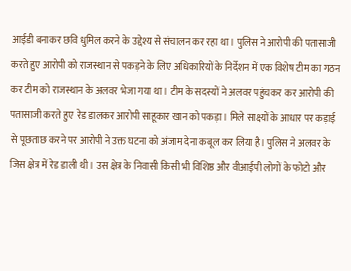आईडी बनाकर छवि धुमिल करने के उद्देश्य से संचालन कर रहा था। पुलिस ने आरोपी की पतासाजी करते हुए आरोपी को राजस्थान से पकड़ने के लिए अधिकारियों के निर्देशन में एक विशेष टीम का गठन कर टीम को राजस्थान के अलवर भेजा गया था। टीम के सदस्यों ने अलवर पहुंचकर कर आरोपी की पतासाजी करते हुए  रेड डालकर आरोपी साहूकार खान को पकड़ा। मिले साक्ष्यों के आधार पर कड़ाई से पूछताछ करने पर आरोपी ने उक्त घटना को अंजाम देना कबूल कर लिया है। पुलिस ने अलवर के जिस क्षेत्र में रेड डाली थी। उस क्षेत्र के निवासी किसी भी विशिष्ठ और वीआईपी लोगों के फोटो और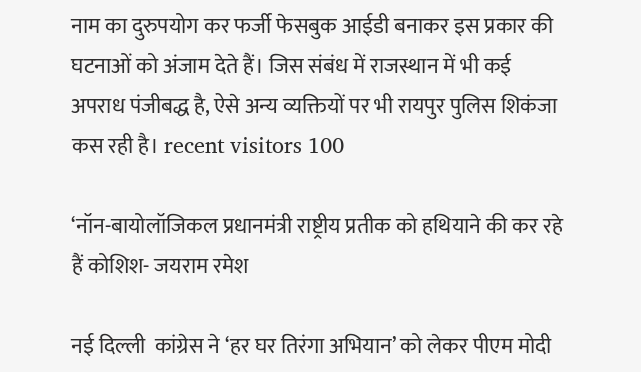नाम का दुरुपयोग कर फर्जी फेसबुक आईडी बनाकर इस प्रकार की घटनाओं को अंजाम देते हैं। जिस संबंध में राजस्थान में भी कई अपराध पंजीबद्ध है, ऐसे अन्य व्यक्तियों पर भी रायपुर पुलिस शिकंजा कस रही है। recent visitors 100

‘नॉन-बायोलॉजिकल प्रधानमंत्री राष्ट्रीय प्रतीक को हथियाने की कर रहे हैं कोशिश- जयराम रमेश

नई दिल्ली  कांग्रेस ने ‘हर घर तिरंगा अभियान’ को लेकर पीएम मोदी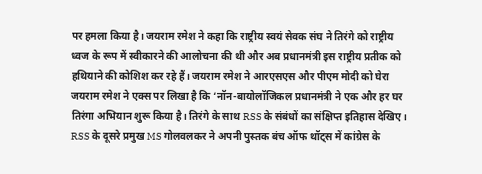पर हमला किया है। जयराम रमेश ने कहा कि राष्ट्रीय स्वयं सेवक संघ ने तिरंगे को राष्ट्रीय ध्वज के रूप में स्वीकारने की आलोचना की थी और अब प्रधानमंत्री इस राष्ट्रीय प्रतीक को हथियाने की कोशिश कर रहे हैं। जयराम रमेश ने आरएसएस और पीएम मोदी को घेरा जयराम रमेश ने एक्स पर लिखा है कि ‘नॉन-बायोलॉजिकल प्रधानमंत्री ने एक और हर घर तिरंगा अभियान शुरू किया है। तिरंगे के साथ RSS के संबंधों का संक्षिप्त इतिहास देखिए। RSS के दूसरे प्रमुख MS गोलवलकर ने अपनी पुस्तक बंच ऑफ थॉट्स में कांग्रेस के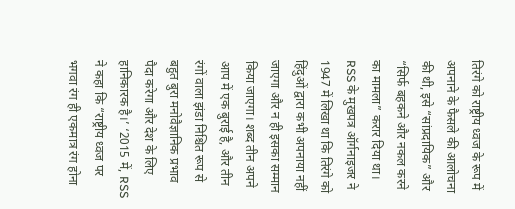तिरंगे को राष्ट्रीय ध्वज के रूप में अपनाने के फैसले की आलोचना की थी, इसे “सांप्रदायिक” और “सिर्फ बहकने और नकल करने का मामला” करार दिया था। RSS के मुखपत्र ऑर्गनाइजर ने 1947 में लिखा था कि तिरंगे को हिंदुओं द्वारा कभी अपनाया नहीं जाएगा और न ही इसका सम्मान किया जाएगा। शब्द तीन अपने आप में एक बुराई है, और तीन रंगों वाला झंडा निश्चित रूप से बहुत बुरा मनोवैज्ञानिक प्रभाव पैदा करेगा और देश के लिए हानिकारक है।’ ‘2015 में, RSS ने कहा कि “राष्ट्रीय ध्वज पर भगवा रंग ही एकमात्र रंग होना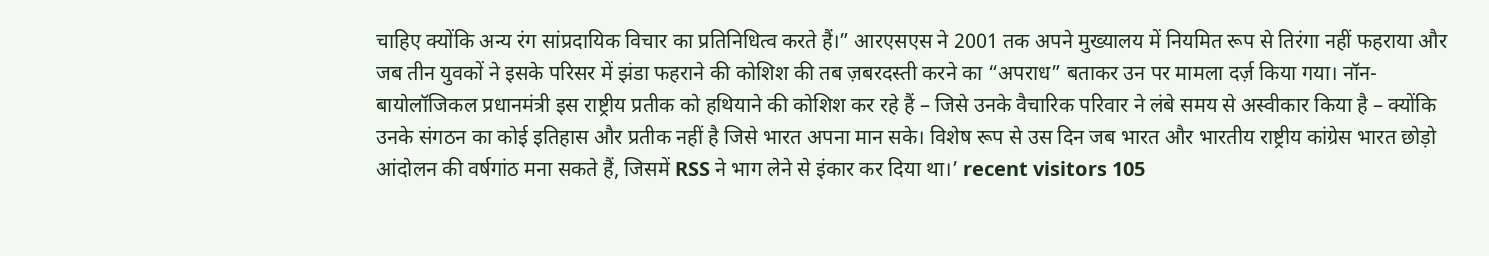चाहिए क्योंकि अन्य रंग सांप्रदायिक विचार का प्रतिनिधित्व करते हैं।” आरएसएस ने 2001 तक अपने मुख्यालय में नियमित रूप से तिरंगा नहीं फहराया और जब तीन युवकों ने इसके परिसर में झंडा फहराने की कोशिश की तब ज़बरदस्ती करने का “अपराध” बताकर उन पर मामला दर्ज़ किया गया। नॉन-बायोलॉजिकल प्रधानमंत्री इस राष्ट्रीय प्रतीक को हथियाने की कोशिश कर रहे हैं – जिसे उनके वैचारिक परिवार ने लंबे समय से अस्वीकार किया है – क्योंकि उनके संगठन का कोई इतिहास और प्रतीक नहीं है जिसे भारत अपना मान सके। विशेष रूप से उस दिन जब भारत और भारतीय राष्ट्रीय कांग्रेस भारत छोड़ो आंदोलन की वर्षगांठ मना सकते हैं, जिसमें RSS ने भाग लेने से इंकार कर दिया था।’ recent visitors 105